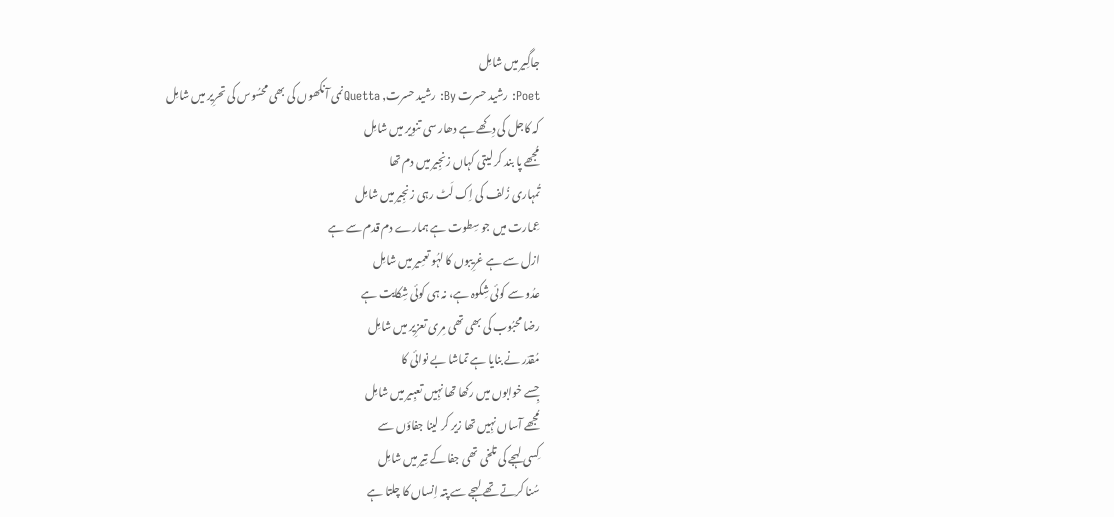جاگِیر میں شامِل
Poet: رشید حسرت By: رشید حسرت, Quettaنمی آنکھوں کی بھی محسُوس کی تحرِیر میں شامِل
کہ کاجل کی دِکھے ہے دھار سی تنوِیر میں شامِل
مُجھے پا بند کر لیتی کہاں زنجِیر میں دم تھا
تُمہاری زُلف کی اِک لَٹ رہی زنجِیر میں شامِل
عِمارت میں جو سِطوت ہے ہمارے دم قدم سے ہے
ازل سے ہے غرِیبوں کا لہُو تعمِیر میں شامِل
عدُو سے کوئی شِکوہ ہے، نہ ہی کوئی شِکایت ہے
رضا محبُوب کی بھی تھی مِری تعزِیر میں شامِل
مُقدّر نے بنایا ہے تماشا بے نوائی کا
جِسے خوابوں میں رکھا تھا نہِیں تعبِیر میں شامِل
مُجھے آساں نہِیں تھا زیر کر لینا جفاؤں سے
کِسی لہجے کی تلخی تھی جفا کے تِیر میں شامِل
سُنا کرتے تھے لہجے سے پتہ اِنساں کا چلتا ہے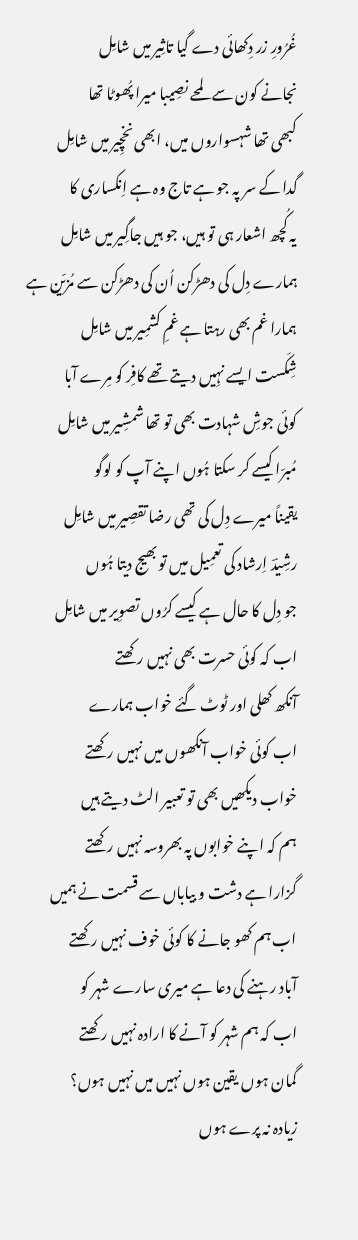غُرُورِ زر دِکھائی دے گیا تاثِیر میں شامِل
نجانے کون سے لمحے نصِیبا میرا پُھوٹا تھا
کبھی تھا شہسواروں میں، ابھی نخچِیر میں شامِل
گدا کے سر پہ جو ہے تاج وہ ہے اِنکساری کا
یہ کُچھ اشعار ہی تو ہیں، جو ہیں جاگِیر میں شامِل
ہمارے دِل کی دھڑکن اُن کی دھڑکن سے مُزیّن ہے
ہمارا غم بھی رہتا ہے غمِ کشمِیر میں شامِل
شِکَست ایسے نہِیں دیتے تھے کافِر کو مِرے آبا
کوئی جوشِ شہادت بھی تو تھا شمشِیر میں شامِل
مُبرّا کیسے کر سکتا ہُوں اپنے آپ کو لوگو
یقیناً میرے دِل کی تھی رضا تقصِیر میں شامِل
رشِیدؔ اِرشاد کی تعمِیل میں تو بھیج دیتا ہُوں
جو دِل کا حال ہے کیسے کرُوں تصوِیر میں شامِل
اب کہ کوئی حسرت بھی نہیں رکھتے
آنکھ کھلی اور ٹوٹ گئے خواب ہمارے
اب کوئی خواب آنکھوں میں نہیں رکھتے
خواب دیکھیں بھی تو تعبیر الٹ دیتے ہیں
ہم کہ اپنے خوابوں پہ بھروسہ نہیں رکھتے
گزارا ہے دشت و بیاباں سے قسمت نے ہمیں
اب ہم کھو جانے کا کوئی خوف نہیں رکھتے
آباد رہنے کی دعا ہے میری سارے شہر کو
اب کہ ہم شہر کو آنے کا ارادہ نہیں رکھتے
گمان ہوں یقین ہوں نہیں میں نہیں ہوں؟
زیادہ نہ پرے ہوں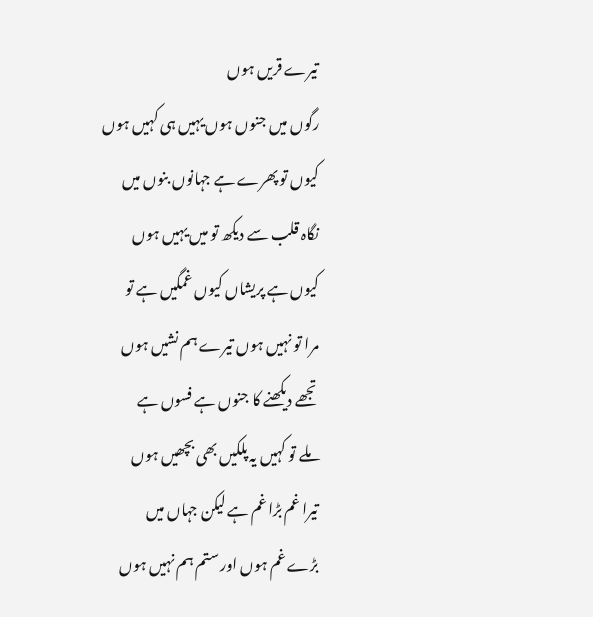تیرے قریں ہوں
رگوں میں جنوں ہوں یہیں ہی کہیں ہوں
کیوں تو پھرے ہے جہانوں بنوں میں
نگاہ قلب سے دیکھ تو میں یہیں ہوں
کیوں ہے پریشاں کیوں غمگیں ہے تو
مرا تو نہیں ہوں تیرے ہم نشیں ہوں
تجھے دیکھنے کا جنوں ہے فسوں ہے
ملے تو کہیں یہ پلکیں بھی بچھیں ہوں
تیرا غم بڑا غم ہے لیکن جہاں میں
بڑے غم ہوں اور ستم ہم نہیں ہوں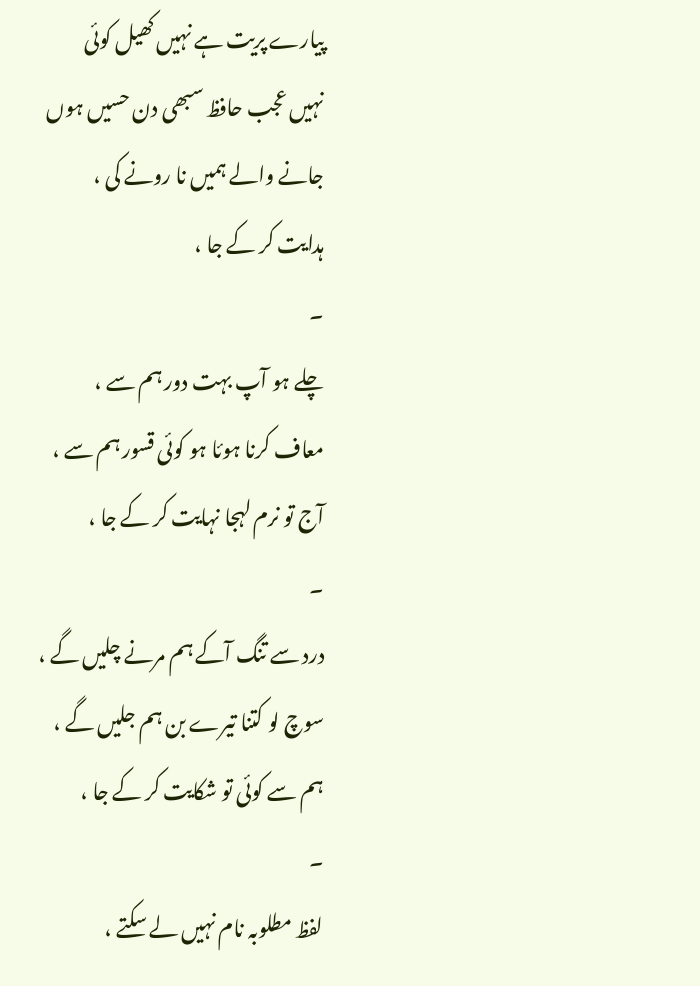پیارے پریت ہے نہیں کھیل کوئی
نہیں عجب حافظ سبھی دن حسیں ہوں
جانے والے ہمیں نا رونے کی ،
ہدایت کر کے جا ،
۔
چلے ہو آپ بہت دور ہم سے ،
معاف کرنا ہوئا ہو کوئی قسور ہم سے ،
آج تو نرم لہجا نہایت کر کے جا ،
۔
درد سے تنگ آکے ہم مرنے چلیں گے ،
سوچ لو کتنا تیرے بن ہم جلیں گے ،
ہم سے کوئی تو شکایت کر کے جا ،
۔
لفظ مطلوبہ نام نہیں لے سکتے ،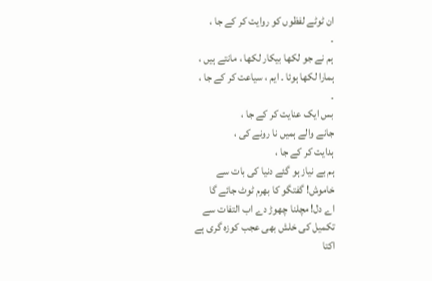ان ٹوٹے لفظوں کو روایت کر کے جا ،
۔
ہم نے جو لکھا بیکار لکھا ، مانتے ہیں ،
ہمارا لکھا ہوئا ۔ ایم ، سیاعت کر کے جا ،
۔
بس ایک عنایت کر کے جا ،
جانے والے ہمیں نا رونے کی ،
ہدایت کر کے جا ،
ہم بے نیاز ہو گئے دنیا کی بات سے
خاموش! گفتگو کا بھرم ٹوٹ جائے گا
اے دل! مچلنا چھوڑ دے اب التفات سے
تکمیل کی خلش بھی عجب کوزہ گری ہے
اکتا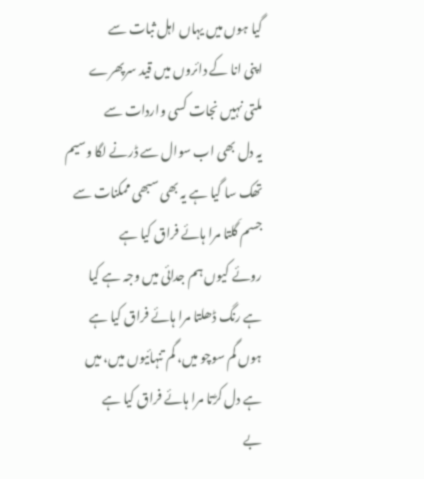گیا ہوں میں یہاں اہل ثبات سے
اپنی انا کے دائروں میں قید سرپھرے
ملتی نہیں نجات کسی واردات سے
یہ دل بھی اب سوال سے ڈرنے لگا وسیم
تھک سا گیا ہے یہ بھی سبھی ممکنات سے
جسم گَلتا مرا ہائے فراق کیا ہے
روئے کیوں ہم جدائی میں وجہ ہے کیا
ہے رنگ ڈھلتا مرا ہائے فراق کیا ہے
ہوں گم سوچو میں، گم تنہائیوں میں، میں
ہے دل کڑتا مرا ہائے فراق کیا ہے
بے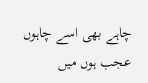چاہے بھی اسے چاہوں عجب ہوں میں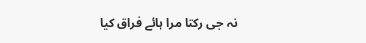نہ جی رکتا مرا ہائے فراق کیا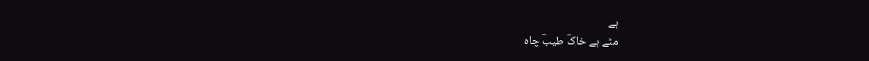ہے
مٹے ہے خاکؔ طیبؔ چاہ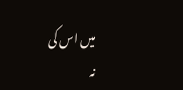میں اس کی
نہ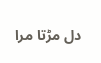دل مڑتا مرا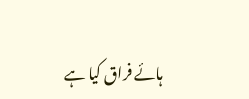ہائے فراق کیا ہے